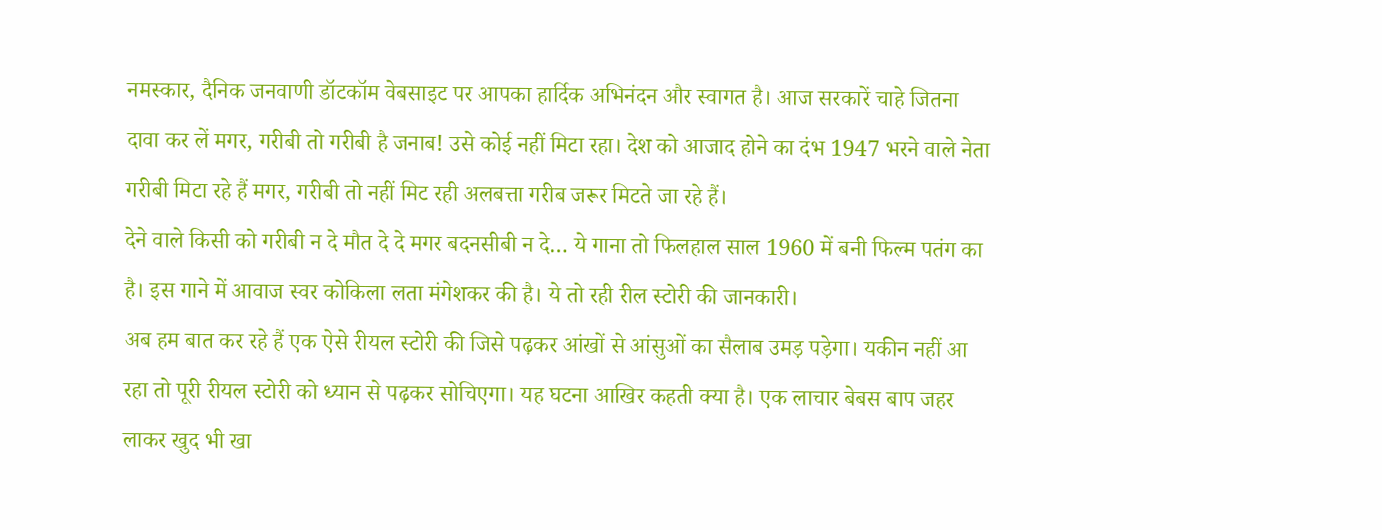नमस्कार, दैनिक जनवाणी डॉटकॉम वेबसाइट पर आपका हार्दिक अभिनंदन और स्वागत है। आज सरकारें चाहे जितना दावा कर लें मगर, गरीबी तो गरीबी है जनाब! उसे कोई नहीं मिटा रहा। देश को आजाद होने का दंभ 1947 भरने वाले नेता गरीबी मिटा रहे हैं मगर, गरीबी तो नहीं मिट रही अलबत्ता गरीब जरूर मिटते जा रहे हैं।
देने वाले किसी को गरीबी न दे मौत दे दे मगर बदनसीबी न दे… ये गाना तो फिलहाल साल 1960 में बनी फिल्म पतंग का है। इस गाने में आवाज स्वर कोकिला लता मंगेशकर की है। ये तो रही रील स्टोरी की जानकारी।
अब हम बात कर रहे हैं एक ऐसे रीयल स्टोरी की जिसे पढ़कर आंखों से आंसुओं का सैलाब उमड़ पड़ेगा। यकीन नहीं आ रहा तो पूरी रीयल स्टोरी को ध्यान से पढ़कर सोचिएगा। यह घटना आखिर कहती क्या है। एक लाचार बेबस बाप जहर लाकर खुद भी खा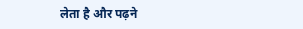लेता है और पढ़ने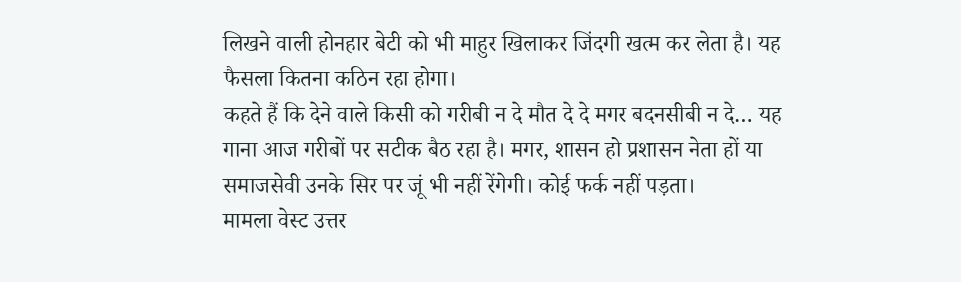लिखने वाली होनहार बेटी को भी माहुर खिलाकर जिंदगी खत्म कर लेता है। यह फैसला कितना कठिन रहा होगा।
कहते हैं कि देने वाले किसी को गरीबी न दे मौत दे दे मगर बदनसीबी न दे… यह गाना आज गरीबों पर सटीक बैठ रहा है। मगर, शासन हो प्रशासन नेता हों या समाजसेवी उनके सिर पर जूं भी नहीं रेंगेगी। कोई फर्क नहीं पड़ता।
मामला वेस्ट उत्तर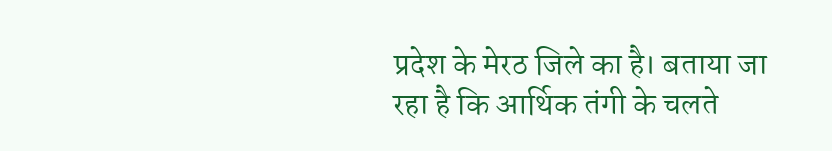प्रदेश के मेरठ जिले का है। बताया जा रहा है कि आर्थिक तंगी के चलते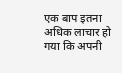एक बाप इतना अधिक लाचार हो गया कि अपनी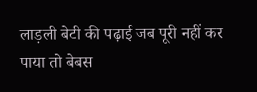लाड़ली बेटी की पढ़ाई जब पूरी नहीं कर पाया तो बेबस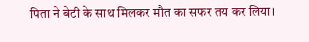पिता ने बेटी के साथ मिलकर मौत का सफर तय कर लिया।